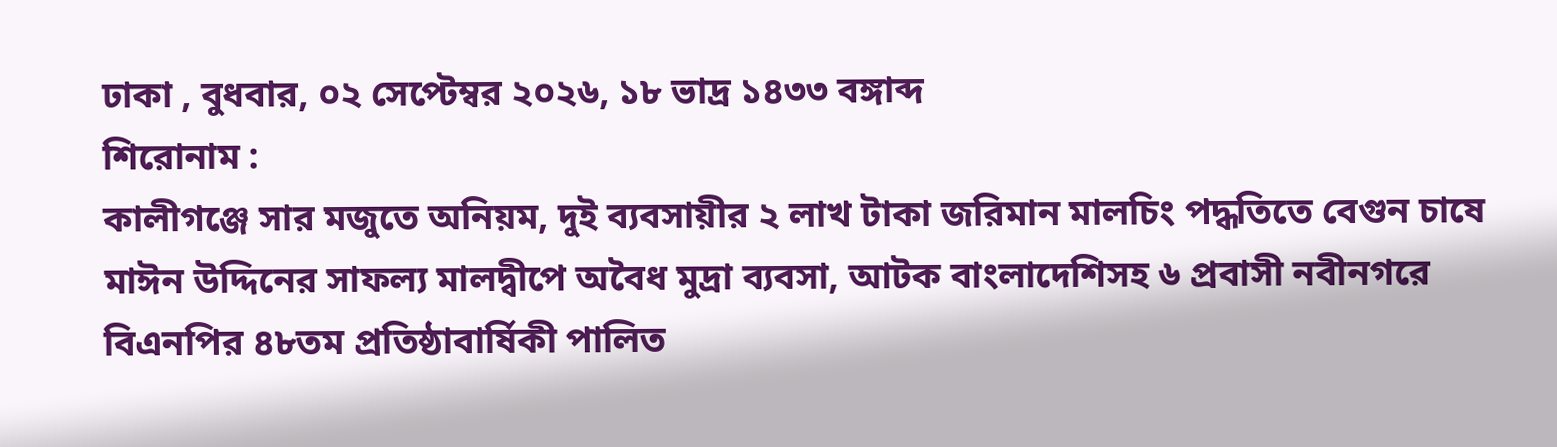ঢাকা , বুধবার, ০২ সেপ্টেম্বর ২০২৬, ১৮ ভাদ্র ১৪৩৩ বঙ্গাব্দ
শিরোনাম :
কালীগঞ্জে সার মজুতে অনিয়ম, দুই ব্যবসায়ীর ২ লাখ টাকা জরিমান মালচিং পদ্ধতিতে বেগুন চাষে মাঈন উদ্দিনের সাফল্য মালদ্বীপে অবৈধ মুদ্রা ব্যবসা, আটক বাংলাদেশিসহ ৬ প্রবাসী নবীনগরে বিএনপির ৪৮তম প্রতিষ্ঠাবার্ষিকী পালিত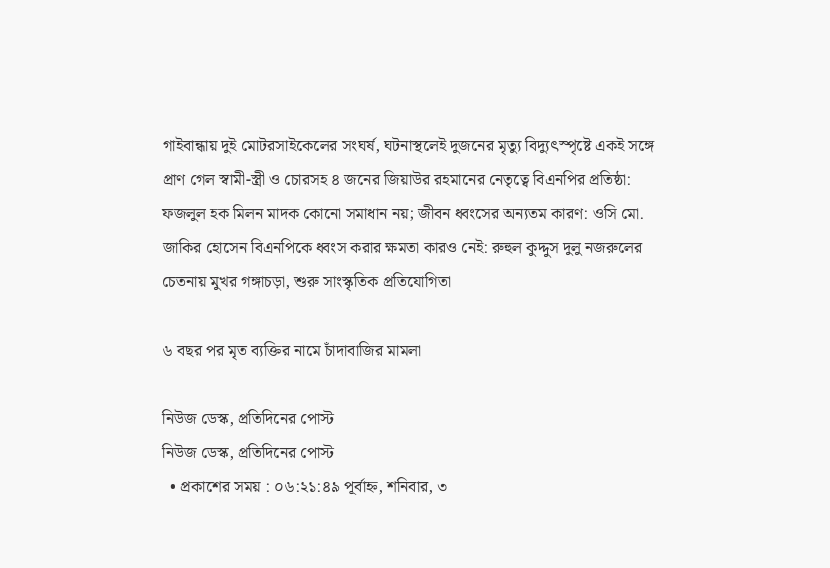গাইবান্ধায় দুই মোটরসাইকেলের সংঘর্ষ, ঘটনাস্থলেই দুজনের মৃত্যু বিদ্যুৎস্পৃষ্টে একই সঙ্গে প্রাণ গেল স্বামী-স্ত্রী ও চোরসহ ৪ জনের জিয়াউর রহমানের নেতৃত্বে বিএনপির প্রতিষ্ঠা: ফজলুল হক মিলন মাদক কোনো সমাধান নয়; জীবন ধ্বংসের অন্যতম কারণ: ওসি মো. জাকির হোসেন বিএনপিকে ধ্বংস করার ক্ষমতা কারও নেই: রুহুল কুদ্দুস দুলু নজরুলের চেতনায় মুখর গঙ্গাচড়া, শুরু সাংস্কৃতিক প্রতিযোগিতা

৬ বছর পর মৃত ব্যক্তির নামে চাঁদাবাজির মামলা

নিউজ ডেস্ক, প্রতিদিনের পোস্ট
নিউজ ডেস্ক, প্রতিদিনের পোস্ট
  • প্রকাশের সময় : ০৬:২১:৪৯ পূর্বাহ্ন, শনিবার, ৩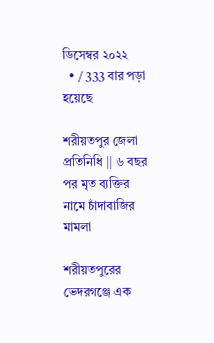ডিসেম্বর ২০২২
  • / 333 বার পড়া হয়েছে

শরীয়তপুর জেলা প্রতিনিধি || ৬ বছর পর মৃত ব্যক্তির নামে চাঁদাবাজির মামলা

শরীয়তপুরের ভেদরগঞ্জে এক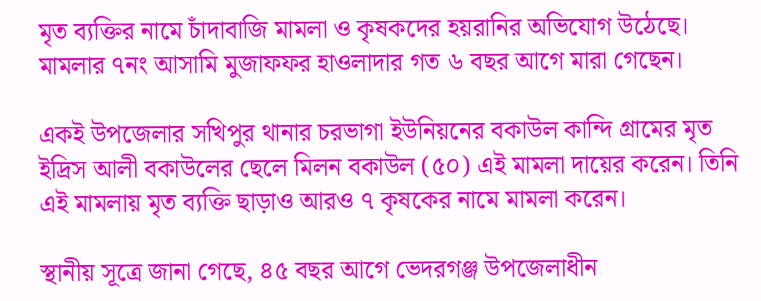মৃত ব্যক্তির নামে চাঁদাবাজি মামলা ও কৃষকদের হয়রানির অভিযোগ উঠেছে। মামলার ৭নং আসামি মুজাফফর হাওলাদার গত ৬ বছর আগে মারা গেছেন।

একই উপজেলার সখিপুর থানার চরভাগা ইউনিয়নের বকাউল কান্দি গ্রামের মৃত ইদ্রিস আলী বকাউলের ছেলে মিলন বকাউল (৫০) এই মামলা দায়ের করেন। তিনি এই মামলায় মৃত ব্যক্তি ছাড়াও আরও ৭ কৃষকের নামে মামলা করেন।

স্থানীয় সূত্রে জানা গেছে, ৪৫ বছর আগে ভেদরগঞ্জ উপজেলাধীন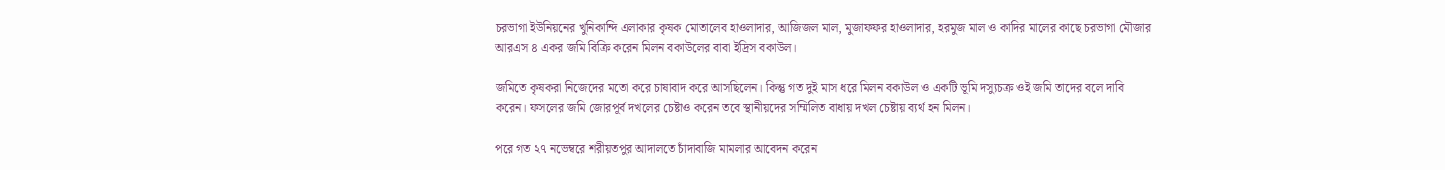চরভাগা ইউনিয়নের খুনিকান্দি এলাকার কৃষক মোতালেব হাওলাদার, আজিজল মাল, মুজাফফর হাওলাদার, হরমুজ মাল ও কাদির মালের কাছে চরভাগা মৌজার আরএস ৪ একর জমি বিক্রি করেন মিলন বকাউলের বাবা ইদ্রিস বকাউল।

জমিতে কৃষকরা নিজেদের মতো করে চাষাবাদ করে আসছিলেন। কিন্তু গত দুই মাস ধরে মিলন বকাউল ও একটি ভূমি দস্যুচক্র ওই জমি তাদের বলে দাবি করেন। ফসলের জমি জোরপূর্ব দখলের চেষ্টাও করেন তবে স্থানীয়দের সম্মিলিত বাধায় দখল চেষ্টায় ব্যর্থ হন মিলন।

পরে গত ২৭ নভেম্বরে শরীয়তপুর আদালতে চাঁদাবাজি মামলার আবেদন করেন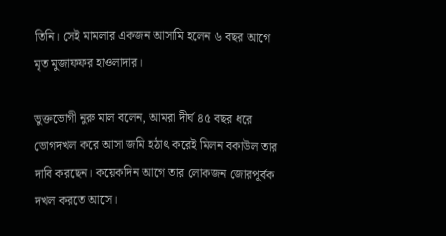তিনি। সেই মামলার একজন আসামি হলেন ৬ বছর আগে মৃত মুজাফফর হাওলাদার।

ভুক্তভোগী নুরু মাল বলেন, আমরা দীর্ঘ ৪৫ বছর ধরে ভোগদখল করে আসা জমি হঠাৎ করেই মিলন বকাউল তার দাবি করছেন। কয়েকদিন আগে তার লোকজন জোরপূর্বক দখল করতে আসে।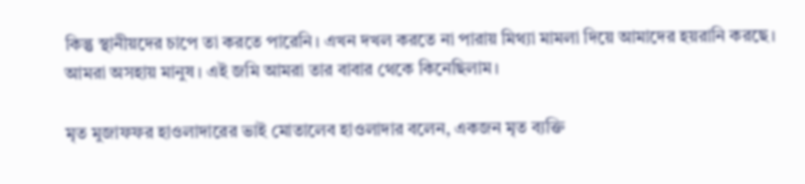কিন্তু স্থানীয়দের চাপে তা করতে পারেনি। এখন দখল করতে না পারায় মিথ্যা মামলা দিয়ে আমাদের হয়রানি করছে। আমরা অসহায় মানুষ। এই জমি আমরা তার বাবার থেকে কিনেছিলাম।

মৃত মুজাফফর হাওলাদারের ভাই মোতালেব হাওলাদার বলেন, একজন মৃত ব্যক্তি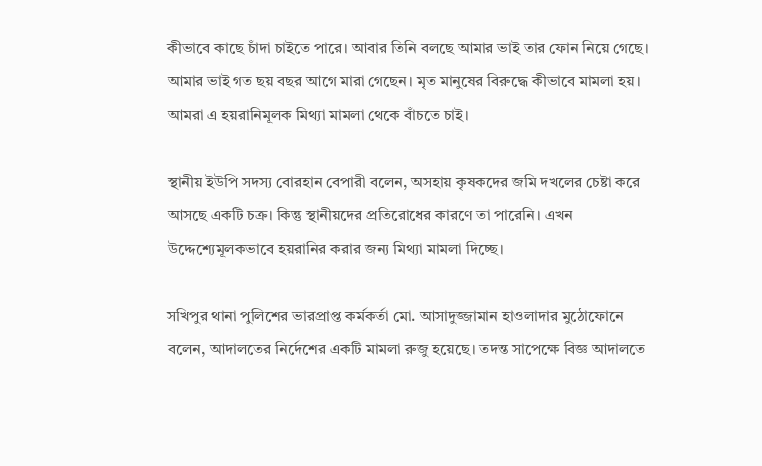কীভাবে কাছে চাঁদা চাইতে পারে। আবার তিনি বলছে আমার ভাই তার ফোন নিয়ে গেছে। আমার ভাই গত ছয় বছর আগে মারা গেছেন। মৃত মানুষের বিরুদ্ধে কীভাবে মামলা হয়। আমরা এ হয়রানিমূলক মিথ্যা মামলা থেকে বাঁচতে চাই।

স্থানীয় ইউপি সদস্য বোরহান বেপারী বলেন, অসহায় কৃষকদের জমি দখলের চেষ্টা করে আসছে একটি চক্র। কিন্তু স্থানীয়দের প্রতিরোধের কারণে তা পারেনি। এখন উদ্দেশ্যেমূলকভাবে হয়রানির করার জন্য মিথ্যা মামলা দিচ্ছে।

সখিপুর থানা পুলিশের ভারপ্রাপ্ত কর্মকর্তা মো. আসাদুজ্জামান হাওলাদার মুঠোফোনে বলেন, আদালতের নির্দেশের একটি মামলা রুজু হয়েছে। তদন্ত সাপেক্ষে বিজ্ঞ আদালতে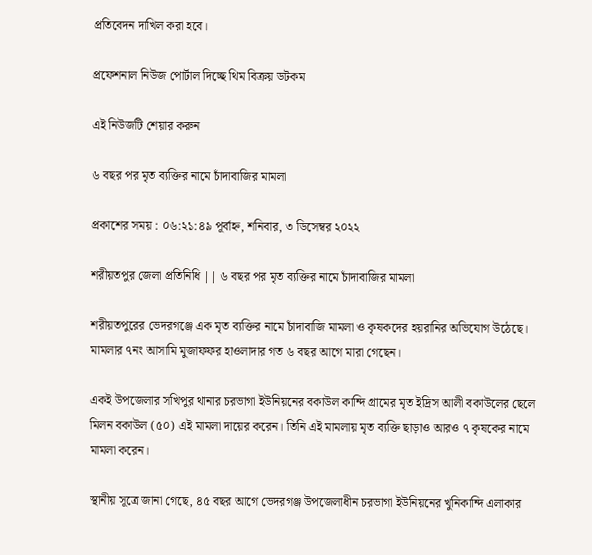প্রতিবেদন দাখিল করা হবে।

প্রফেশনাল নিউজ পোর্টাল দিচ্ছে থিম বিক্রয় ডটকম

এই নিউজটি শেয়ার করুন

৬ বছর পর মৃত ব্যক্তির নামে চাঁদাবাজির মামলা

প্রকাশের সময় : ০৬:২১:৪৯ পূর্বাহ্ন, শনিবার, ৩ ডিসেম্বর ২০২২

শরীয়তপুর জেলা প্রতিনিধি || ৬ বছর পর মৃত ব্যক্তির নামে চাঁদাবাজির মামলা

শরীয়তপুরের ভেদরগঞ্জে এক মৃত ব্যক্তির নামে চাঁদাবাজি মামলা ও কৃষকদের হয়রানির অভিযোগ উঠেছে। মামলার ৭নং আসামি মুজাফফর হাওলাদার গত ৬ বছর আগে মারা গেছেন।

একই উপজেলার সখিপুর থানার চরভাগা ইউনিয়নের বকাউল কান্দি গ্রামের মৃত ইদ্রিস আলী বকাউলের ছেলে মিলন বকাউল (৫০) এই মামলা দায়ের করেন। তিনি এই মামলায় মৃত ব্যক্তি ছাড়াও আরও ৭ কৃষকের নামে মামলা করেন।

স্থানীয় সূত্রে জানা গেছে, ৪৫ বছর আগে ভেদরগঞ্জ উপজেলাধীন চরভাগা ইউনিয়নের খুনিকান্দি এলাকার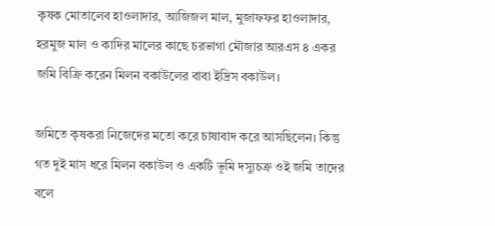কৃষক মোতালেব হাওলাদার, আজিজল মাল, মুজাফফর হাওলাদার, হরমুজ মাল ও কাদির মালের কাছে চরভাগা মৌজার আরএস ৪ একর জমি বিক্রি করেন মিলন বকাউলের বাবা ইদ্রিস বকাউল।

জমিতে কৃষকরা নিজেদের মতো করে চাষাবাদ করে আসছিলেন। কিন্তু গত দুই মাস ধরে মিলন বকাউল ও একটি ভূমি দস্যুচক্র ওই জমি তাদের বলে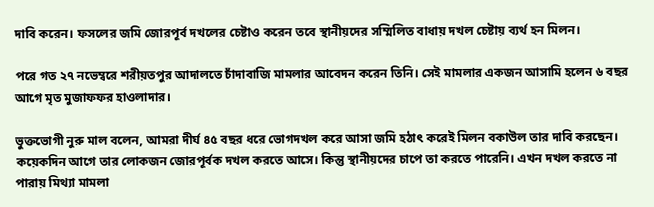দাবি করেন। ফসলের জমি জোরপূর্ব দখলের চেষ্টাও করেন তবে স্থানীয়দের সম্মিলিত বাধায় দখল চেষ্টায় ব্যর্থ হন মিলন।

পরে গত ২৭ নভেম্বরে শরীয়তপুর আদালতে চাঁদাবাজি মামলার আবেদন করেন তিনি। সেই মামলার একজন আসামি হলেন ৬ বছর আগে মৃত মুজাফফর হাওলাদার।

ভুক্তভোগী নুরু মাল বলেন, আমরা দীর্ঘ ৪৫ বছর ধরে ভোগদখল করে আসা জমি হঠাৎ করেই মিলন বকাউল তার দাবি করছেন। কয়েকদিন আগে তার লোকজন জোরপূর্বক দখল করতে আসে। কিন্তু স্থানীয়দের চাপে তা করতে পারেনি। এখন দখল করতে না পারায় মিথ্যা মামলা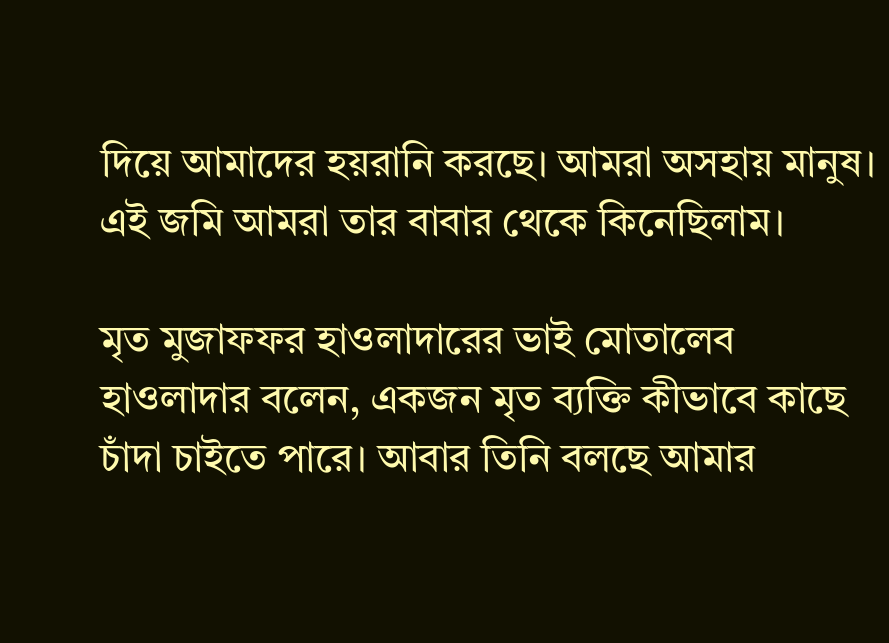দিয়ে আমাদের হয়রানি করছে। আমরা অসহায় মানুষ। এই জমি আমরা তার বাবার থেকে কিনেছিলাম।

মৃত মুজাফফর হাওলাদারের ভাই মোতালেব হাওলাদার বলেন, একজন মৃত ব্যক্তি কীভাবে কাছে চাঁদা চাইতে পারে। আবার তিনি বলছে আমার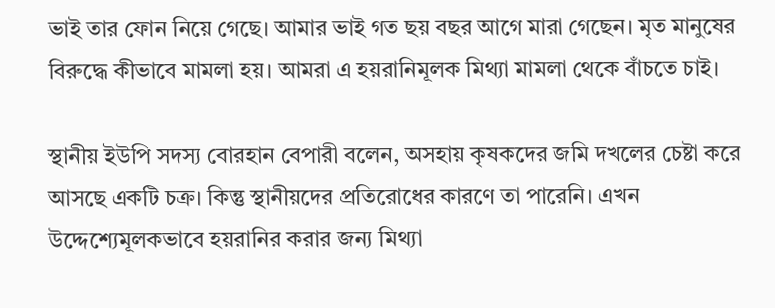ভাই তার ফোন নিয়ে গেছে। আমার ভাই গত ছয় বছর আগে মারা গেছেন। মৃত মানুষের বিরুদ্ধে কীভাবে মামলা হয়। আমরা এ হয়রানিমূলক মিথ্যা মামলা থেকে বাঁচতে চাই।

স্থানীয় ইউপি সদস্য বোরহান বেপারী বলেন, অসহায় কৃষকদের জমি দখলের চেষ্টা করে আসছে একটি চক্র। কিন্তু স্থানীয়দের প্রতিরোধের কারণে তা পারেনি। এখন উদ্দেশ্যেমূলকভাবে হয়রানির করার জন্য মিথ্যা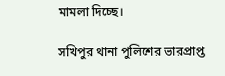মামলা দিচ্ছে।

সখিপুর থানা পুলিশের ভারপ্রাপ্ত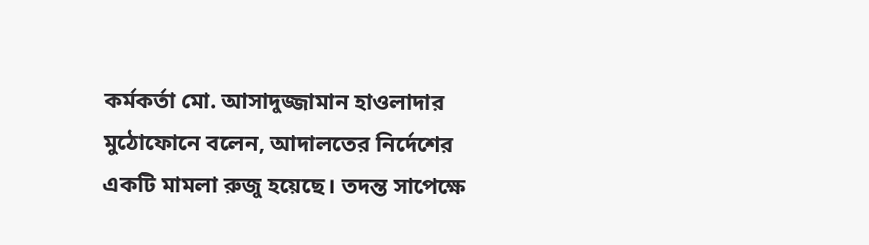কর্মকর্তা মো. আসাদুজ্জামান হাওলাদার মুঠোফোনে বলেন, আদালতের নির্দেশের একটি মামলা রুজু হয়েছে। তদন্ত সাপেক্ষে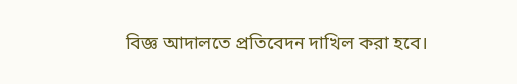বিজ্ঞ আদালতে প্রতিবেদন দাখিল করা হবে।